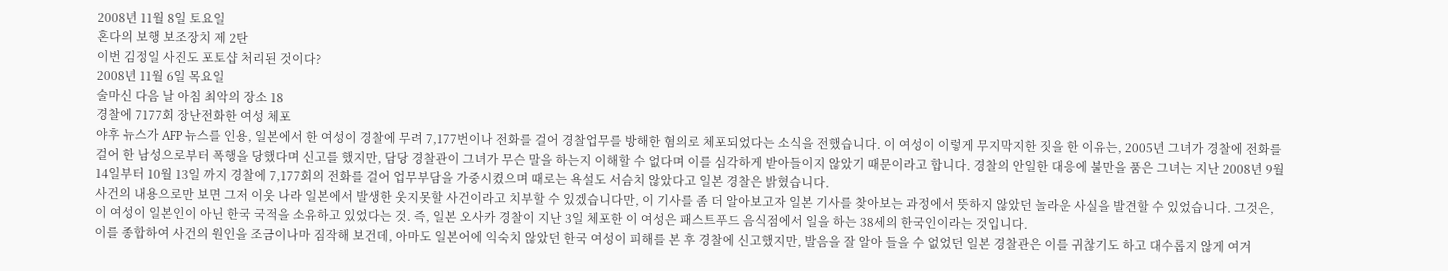2008년 11월 8일 토요일
혼다의 보행 보조장치 제 2탄
이번 김정일 사진도 포토샵 처리된 것이다?
2008년 11월 6일 목요일
술마신 다음 날 아침 최악의 장소 18
경찰에 7177회 장난전화한 여성 체포
야후 뉴스가 AFP 뉴스를 인용, 일본에서 한 여성이 경찰에 무려 7,177번이나 전화를 걸어 경찰업무를 방해한 혐의로 체포되었다는 소식을 전했습니다. 이 여성이 이렇게 무지막지한 짓을 한 이유는, 2005년 그녀가 경찰에 전화를 걸어 한 남성으로부터 폭행을 당했다며 신고를 했지만, 담당 경찰관이 그녀가 무슨 말을 하는지 이해할 수 없다며 이를 심각하게 받아들이지 않았기 때문이라고 합니다. 경찰의 안일한 대응에 불만을 품은 그녀는 지난 2008년 9월 14일부터 10월 13일 까지 경찰에 7,177회의 전화를 걸어 업무부담을 가중시켰으며 때로는 욕설도 서슴치 않았다고 일본 경찰은 밝혔습니다.
사건의 내용으로만 보면 그저 이웃 나라 일본에서 발생한 웃지못할 사건이라고 치부할 수 있겠습니다만, 이 기사를 좀 더 알아보고자 일본 기사를 찾아보는 과정에서 뜻하지 않았던 놀라운 사실을 발견할 수 있었습니다. 그것은, 이 여성이 일본인이 아닌 한국 국적을 소유하고 있었다는 것. 즉, 일본 오사카 경찰이 지난 3일 체포한 이 여성은 패스트푸드 음식점에서 일을 하는 38세의 한국인이라는 것입니다.
이를 종합하여 사건의 원인을 조금이나마 짐작해 보건데, 아마도 일본어에 익숙치 않았던 한국 여성이 피해를 본 후 경찰에 신고했지만, 발음을 잘 알아 들을 수 없었던 일본 경찰관은 이를 귀찮기도 하고 대수롭지 않게 여겨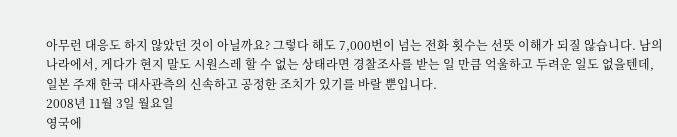아무런 대응도 하지 않았던 것이 아닐까요? 그렇다 해도 7,000번이 넘는 전화 횟수는 선뜻 이해가 되질 않습니다. 남의 나라에서, 게다가 현지 말도 시원스레 할 수 없는 상태라면 경찰조사를 받는 일 만큼 억울하고 두려운 일도 없을텐데, 일본 주재 한국 대사관측의 신속하고 공정한 조치가 있기를 바랄 뿐입니다.
2008년 11월 3일 월요일
영국에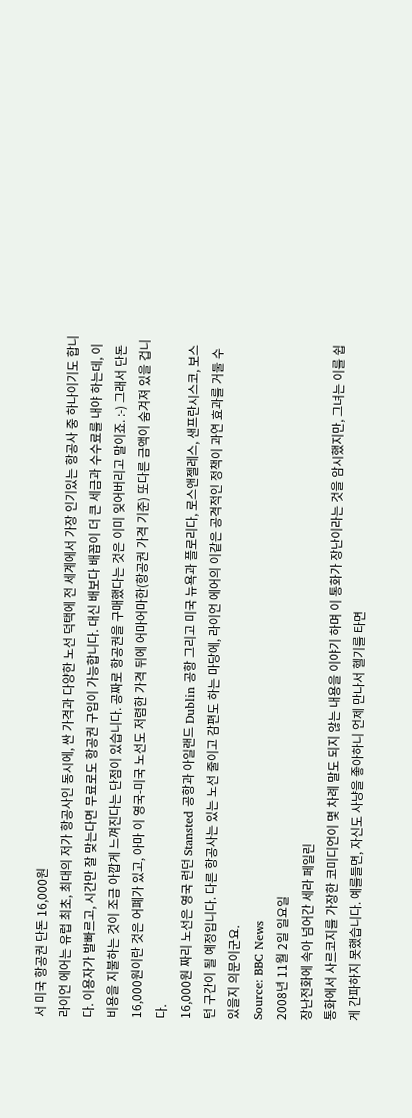서 미국 항공권 단돈 16,000원
라이언 에어는 유럽 최초, 최대의 저가 항공사인 동시에, 싼 가격과 다양한 노선 덕택에 전 세계에서 가장 인기있는 항공사 중 하나이기도 합니다. 이용자가 발빠르고, 시간만 잘 맞는다면 무료로도 항공권 구입이 가능합니다. 대신 배보다 배꼽이 더 큰 세금과 수수료를 내야 하는데, 이 비용을 지불하는 것이 조금 아깝게 느껴진다는 단점이 있습니다. 공짜로 항공권을 구매했다는 것은 이미 잊어버리고 말이죠. :-) 그래서 단돈 16,000원이란 것은 어폐가 있고, 아마 이 영국-미국 노선도 저렴한 가격 뒤에 어마어마한(항공권 가격 기준) 또다른 금액이 숨겨져 있을 겁니다.
16,000원 짜리 노선은 영국 런던 Stansted 공항과 아일랜드 Dublin 공항 그리고 미국 뉴욕과 플로리다, 로스앤젤레스, 샌프란시스코, 보스턴 구간이 될 예정입니다. 다른 항공사는 있는 노선 줄이고 감편도 하는 마당에, 라이언 에어의 이같은 공격적인 정책이 과연 효과를 거둘 수 있을지 의문이군요.
Source: BBC News
2008년 11월 2일 일요일
장난전화에 속아 넘어간 세라 페일린
통화에서 사르코지를 가장한 코미디언이 몇 차례 말도 되지 않는 내용을 이야기 하며 이 통화가 장난이라는 것을 암시했지만, 그녀는 이를 쉽게 간파하지 못했습니다. 예를들면, 자신도 사냥을 좋아하니 언제 만나서 헬기를 타면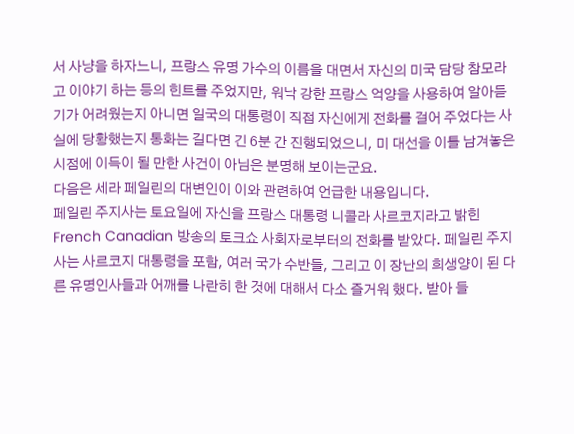서 사냥을 하자느니, 프랑스 유명 가수의 이름을 대면서 자신의 미국 담당 참모라고 이야기 하는 등의 힌트를 주었지만, 워낙 강한 프랑스 억양을 사용하여 알아듣기가 어려웠는지 아니면 일국의 대통령이 직접 자신에게 전화를 걸어 주었다는 사실에 당황했는지 통화는 길다면 긴 6분 간 진행되었으니, 미 대선을 이틀 남겨놓은 시점에 이득이 될 만한 사건이 아님은 분명해 보이는군요.
다음은 세라 페일린의 대변인이 이와 관련하여 언급한 내용입니다.
페일린 주지사는 토요일에 자신을 프랑스 대통령 니콜라 사르코지라고 밝힌 French Canadian 방송의 토크쇼 사회자로부터의 전화를 받았다. 페일린 주지사는 사르코지 대통령을 포함, 여러 국가 수반들, 그리고 이 장난의 희생양이 된 다른 유명인사들과 어깨를 나란히 한 것에 대해서 다소 즐거워 했다. 받아 들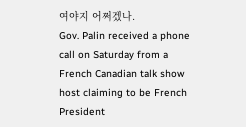여야지 어쩌겠나.
Gov. Palin received a phone call on Saturday from a French Canadian talk show host claiming to be French President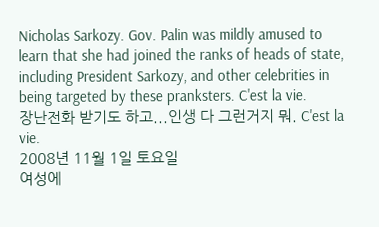Nicholas Sarkozy. Gov. Palin was mildly amused to learn that she had joined the ranks of heads of state, including President Sarkozy, and other celebrities in being targeted by these pranksters. C'est la vie.
장난전화 받기도 하고...인생 다 그런거지 뭐. C'est la vie.
2008년 11월 1일 토요일
여성에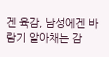겐 육감, 남성에겐 바람기 알아채는 감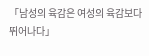「남성의 육감은 여성의 육감보다 뛰어나다」